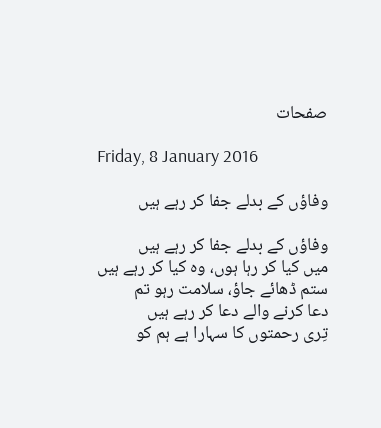صفحات

Friday, 8 January 2016

وفاؤں کے بدلے جفا کر رہے ہیں

وفاؤں کے بدلے جفا کر رہے ہیں
میں کیا کر رہا ہوں، وہ کیا کر رہے ہیں
ستم ڈھائے جاؤ، سلامت رہو تم
دعا کرنے والے دعا کر رہے ہیں
تِری رحمتوں کا سہارا ہے ہم کو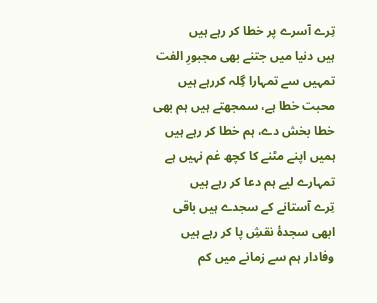تِرے آسرے پر خطا کر رہے ہیں
ہیں دنیا میں جتنے بھی مجبورِ الفت
تمہیں سے تمہارا گِلہ کررہے ہیں
محبت خطا ہے، سمجھتے ہیں ہم بھی
خطا بخش دے، ہم خطا کر رہے ہیں
ہمیں اپنے مٹنے کا کچھ غم نہیں ہے
تمہارے لیے ہم دعا کر رہے ہیں
تِرے آستانے کے سجدے ہیں باقی
ابھی سجدۂ نقشِ پا کر رہے ہیں
وفادار ہم سے زمانے میں کم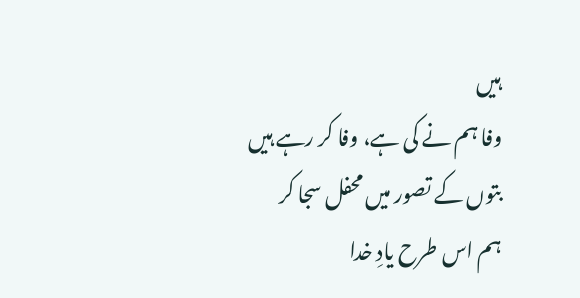ہیں
وفا ہم نے کی ہے، وفا کر رہے ہیں
بتوں کے تصور میں محفل سجا کر
ہم اس طرح یادِ خدا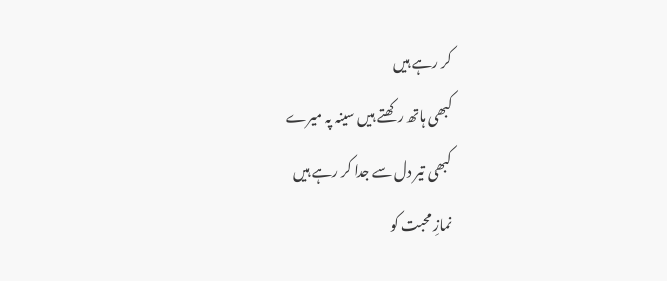کر رہے ہیں
کبھی ہاتھ رکھتے ہیں سینہ پہ میرے
کبھی تیر دل سے جدا کر رہے ہیں
نمازِ محبت کو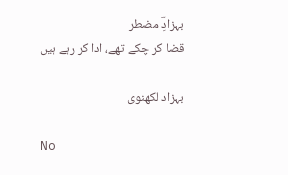بہزادِؔ مضطر
قضا کر چکے تھے، ادا کر رہے ہیں

بہزاد لکھنوی

No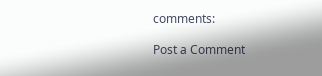comments:

Post a Comment